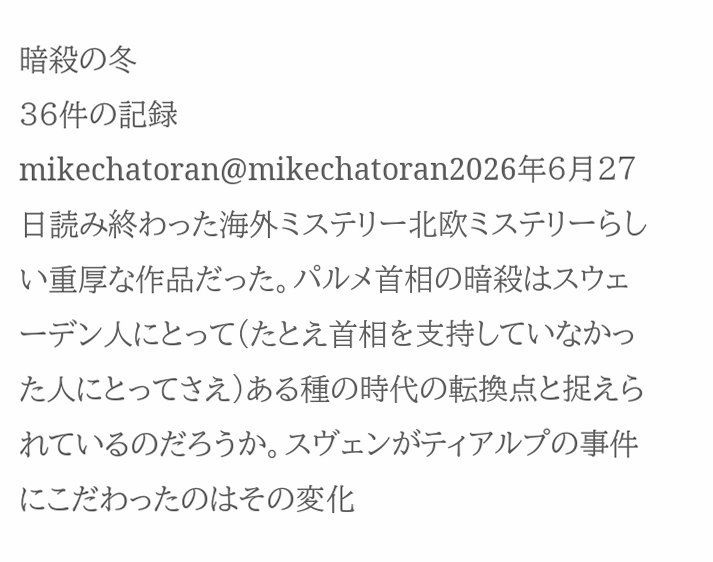暗殺の冬
36件の記録
mikechatoran@mikechatoran2026年6月27日読み終わった海外ミステリー北欧ミステリーらしい重厚な作品だった。パルメ首相の暗殺はスウェーデン人にとって(たとえ首相を支持していなかった人にとってさえ)ある種の時代の転換点と捉えられているのだろうか。スヴェンがティアルプの事件にこだわったのはその変化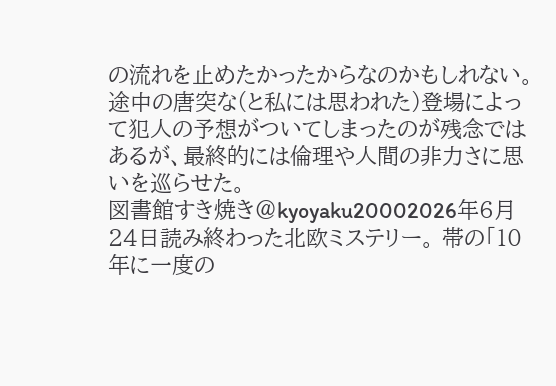の流れを止めたかったからなのかもしれない。途中の唐突な(と私には思われた)登場によって犯人の予想がついてしまったのが残念ではあるが、最終的には倫理や人間の非力さに思いを巡らせた。
図書館すき焼き@kyoyaku20002026年6月24日読み終わった北欧ミステリー。 帯の「10年に一度の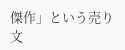傑作」という売り文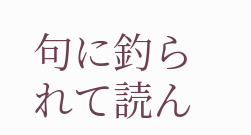句に釣られて読ん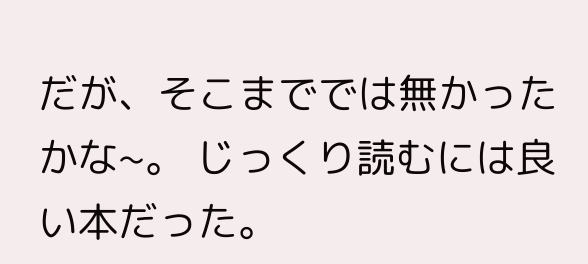だが、そこまででは無かったかな~。 じっくり読むには良い本だった。